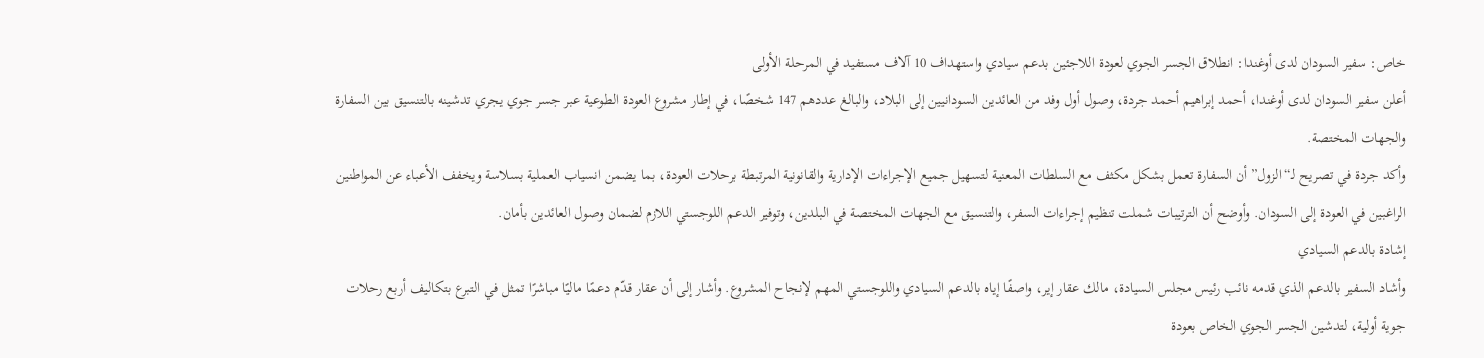خاص: سفير السودان لدى أوغندا: انطلاق الجسر الجوي لعودة اللاجئين بدعم سيادي واستهداف 10 آلاف مستفيد في المرحلة الأولى
أعلن سفير السودان لدى أوغندا، أحمد إبراهيم أحمد جردة، وصول أول وفد من العائدين السودانيين إلى البلاد، والبالغ عددهم 147 شخصًا، في إطار مشروع العودة الطوعية عبر جسر جوي يجري تدشينه بالتنسيق بين السفارة والجهات المختصة.
وأكد جردة في تصريح لـ“الزول” أن السفارة تعمل بشكل مكثف مع السلطات المعنية لتسهيل جميع الإجراءات الإدارية والقانونية المرتبطة برحلات العودة، بما يضمن انسياب العملية بسلاسة ويخفف الأعباء عن المواطنين الراغبين في العودة إلى السودان. وأوضح أن الترتيبات شملت تنظيم إجراءات السفر، والتنسيق مع الجهات المختصة في البلدين، وتوفير الدعم اللوجستي اللازم لضمان وصول العائدين بأمان.
إشادة بالدعم السيادي
وأشاد السفير بالدعم الذي قدمه نائب رئيس مجلس السيادة، مالك عقار إير، واصفًا إياه بالدعم السيادي واللوجستي المهم لإنجاح المشروع. وأشار إلى أن عقار قدّم دعمًا ماليًا مباشرًا تمثل في التبرع بتكاليف أربع رحلات جوية أولية، لتدشين الجسر الجوي الخاص بعودة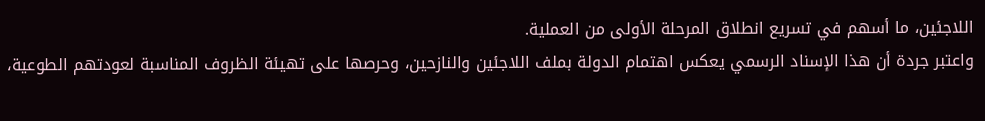اللاجئين، ما أسهم في تسريع انطلاق المرحلة الأولى من العملية.
واعتبر جردة أن هذا الإسناد الرسمي يعكس اهتمام الدولة بملف اللاجئين والنازحين، وحرصها على تهيئة الظروف المناسبة لعودتهم الطوعية،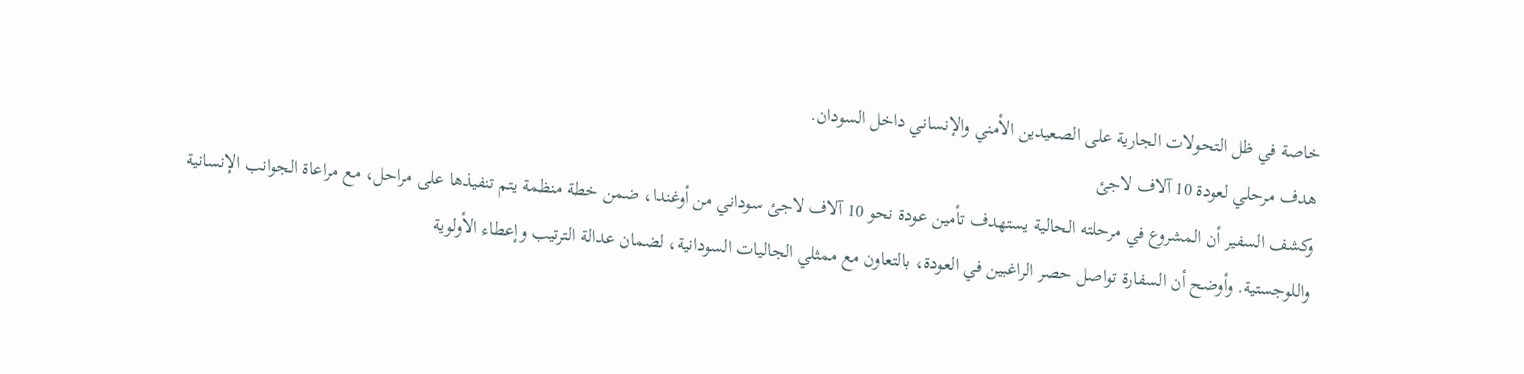خاصة في ظل التحولات الجارية على الصعيدين الأمني والإنساني داخل السودان.
هدف مرحلي لعودة 10 آلاف لاجئ
وكشف السفير أن المشروع في مرحلته الحالية يستهدف تأمين عودة نحو 10 آلاف لاجئ سوداني من أوغندا، ضمن خطة منظمة يتم تنفيذها على مراحل، مع مراعاة الجوانب الإنسانية واللوجستية. وأوضح أن السفارة تواصل حصر الراغبين في العودة، بالتعاون مع ممثلي الجاليات السودانية، لضمان عدالة الترتيب وإعطاء الأولوية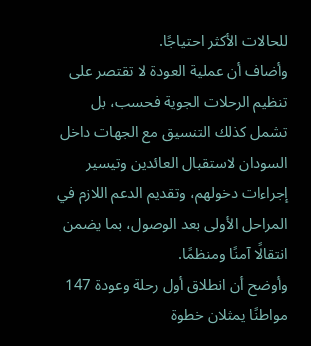للحالات الأكثر احتياجًا.
وأضاف أن عملية العودة لا تقتصر على تنظيم الرحلات الجوية فحسب، بل تشمل كذلك التنسيق مع الجهات داخل السودان لاستقبال العائدين وتيسير إجراءات دخولهم، وتقديم الدعم اللازم في المراحل الأولى بعد الوصول، بما يضمن انتقالًا آمنًا ومنظمًا.
وأوضح أن انطلاق أول رحلة وعودة 147 مواطنًا يمثلان خطوة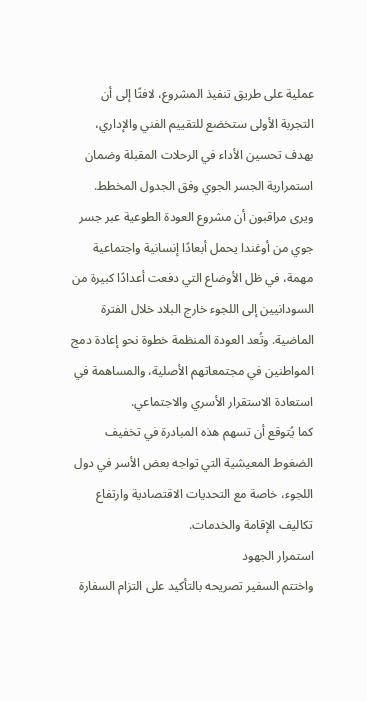عملية على طريق تنفيذ المشروع، لافتًا إلى أن التجربة الأولى ستخضع للتقييم الفني والإداري، بهدف تحسين الأداء في الرحلات المقبلة وضمان استمرارية الجسر الجوي وفق الجدول المخطط.
ويرى مراقبون أن مشروع العودة الطوعية عبر جسر جوي من أوغندا يحمل أبعادًا إنسانية واجتماعية مهمة، في ظل الأوضاع التي دفعت أعدادًا كبيرة من السودانيين إلى اللجوء خارج البلاد خلال الفترة الماضية. وتُعد العودة المنظمة خطوة نحو إعادة دمج المواطنين في مجتمعاتهم الأصلية، والمساهمة في استعادة الاستقرار الأسري والاجتماعي.
كما يُتوقع أن تسهم هذه المبادرة في تخفيف الضغوط المعيشية التي تواجه بعض الأسر في دول اللجوء، خاصة مع التحديات الاقتصادية وارتفاع تكاليف الإقامة والخدمات.
استمرار الجهود
واختتم السفير تصريحه بالتأكيد على التزام السفارة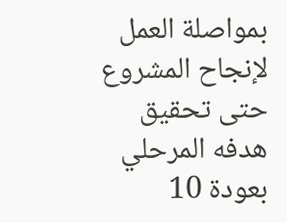بمواصلة العمل لإنجاح المشروع حتى تحقيق هدفه المرحلي بعودة 10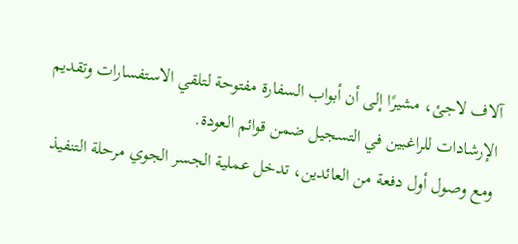آلاف لاجئ، مشيرًا إلى أن أبواب السفارة مفتوحة لتلقي الاستفسارات وتقديم الإرشادات للراغبين في التسجيل ضمن قوائم العودة.
ومع وصول أول دفعة من العائدين، تدخل عملية الجسر الجوي مرحلة التنفيذ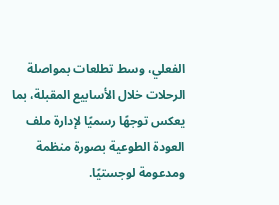الفعلي، وسط تطلعات بمواصلة الرحلات خلال الأسابيع المقبلة، بما يعكس توجهًا رسميًا لإدارة ملف العودة الطوعية بصورة منظمة ومدعومة لوجستيًا.